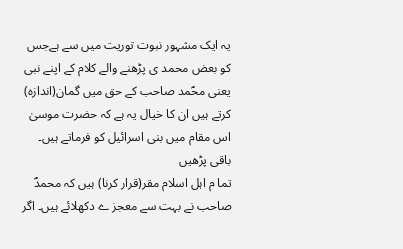یہ ایک مشہور نبوت توریت میں سے ہےجس کو بعض محمد ی پڑھنے والے کلام کے اپنے نبی یعنی محؐمد صاحب کے حق میں گمان(اندازہ) کرتے ہیں ان کا خیال یہ ہے کہ حضرت موسیٰ اس مقام میں بنی اسرائیل کو فرماتے ہیں۔ باقی پڑھیں
تما م اہل اسلام مقر(قرار کرنا) ہیں کہ محمدؐ صاحب نے بہت سے معجز ے دکھلائے ہیں۔ اگر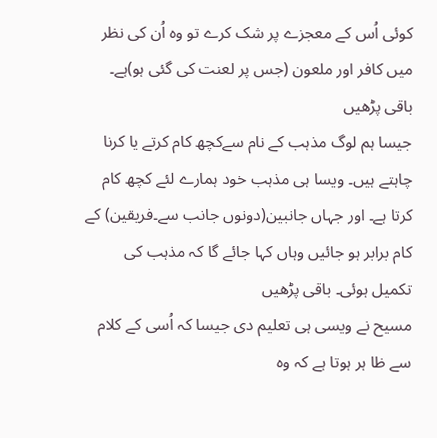کوئی اُس کے معجزے پر شک کرے تو وہ اُن کی نظر میں کافر اور ملعون (جس پر لعنت کی گئی ہو)ہے۔ باقی پڑھیں
جیسا ہم لوگ مذہب کے نام سےکچھ کام کرتے یا کرنا چاہتے ہیں۔ ویسا ہی مذہب خود ہمارے لئے کچھ کام کرتا ہے۔ اور جہاں جانبین(دونوں جانب سے۔فريقين) کے کام برابر ہو جائیں وہاں کہا جائے گا کہ مذہب کی تکمیل ہوئی۔ باقی پڑھیں
مسیح نے ویسی ہی تعلیم دی جیسا کہ اُسی کے کلام سے ظا ہر ہوتا ہے کہ وہ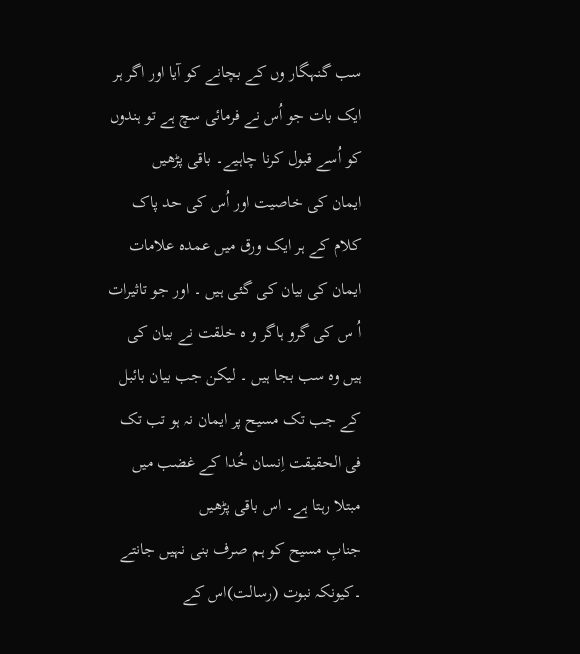سب گنہگار وں کے بچانے کو آیا اور اگر ہر ایک بات جو اُس نے فرمائی سچ ہے تو ہندوں کو اُسے قبول کرنا چاہیے۔ باقی پڑھیں
ایمان کی خاصیت اور اُس کی حد پاک کلام کے ہر ایک ورق میں عمدہ علامات ایمان کی بیان کی گئی ہیں ۔ اور جو تاثیرات اُ س کی گرو ہاگر و ہ خلقت نے بیان کی ہیں وہ سب بجا ہیں ۔ لیکن جب بیان بائبل کے جب تک مسیح پر ایمان نہ ہو تب تک فی الحقیقت اِنسان خُدا کے غضب میں مبتلا رہتا ہے۔ اس باقی پڑھیں
جنابِ مسیح کو ہم صرف بنی نہیں جانتے ۔کیونکہ نبوت (رسالت)اس کے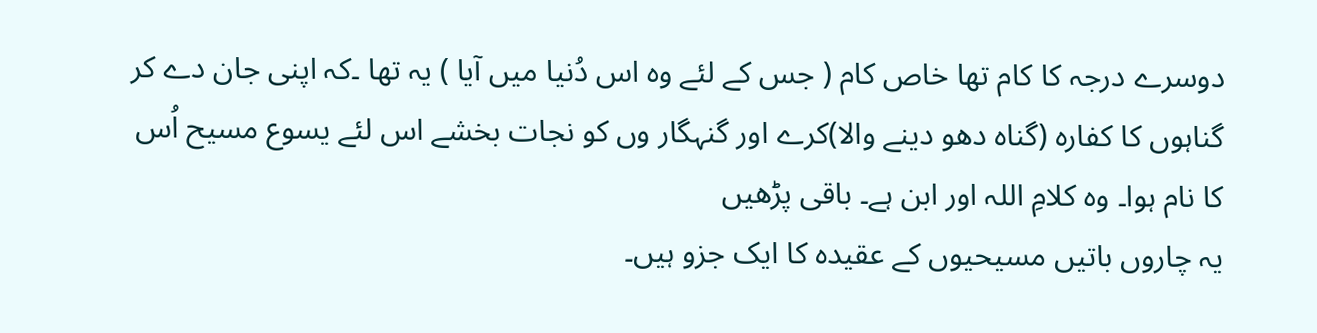دوسرے درجہ کا کام تھا خاص کام ( جس کے لئے وہ اس دُنیا میں آیا ) یہ تھا ۔کہ اپنی جان دے کر گناہوں کا کفارہ (گناہ دھو دينے والا)کرے اور گنہگار وں کو نجات بخشے اس لئے یسوع مسیح اُس کا نام ہوا۔ وہ کلامِ اللہ اور ابن ہے۔ باقی پڑھیں
یہ چاروں باتیں مسیحیوں کے عقیدہ کا ایک جزو ہیں۔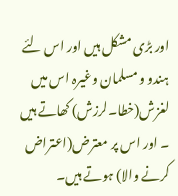اور بڑی مشکل ہیں اور اس لئے ہندو و مسلمان وغیرہ اس میں لغزش(خطا۔لرزش) کھاتے ہیں ۔ اور اس پر معترض(اعتراض کرنے والا) ہوتے ہیں۔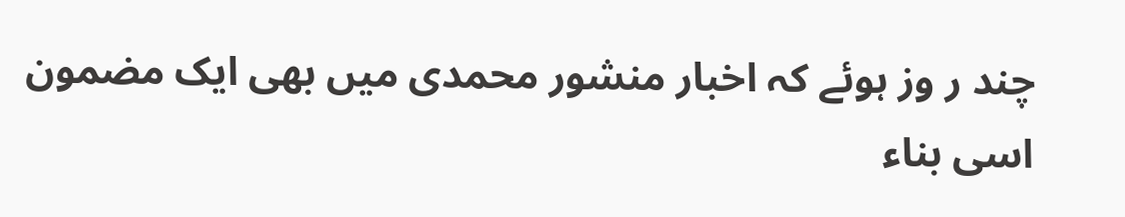چند ر وز ہوئے کہ اخبار منشور محمدی میں بھی ایک مضمون اسی بناء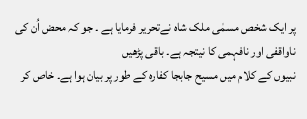پر ایک شخص مسمٰی ملک شاہ نےتحریر فرمایا ہے ۔ جو کہ محض اُن کی ناواقفی اور نافہمی کا نیتجہ ہے۔ باقی پڑھیں
نبیوں کے کلام میں مسیح جابجا کفارہ کے طور پر بیان ہوا ہے۔ خاص کر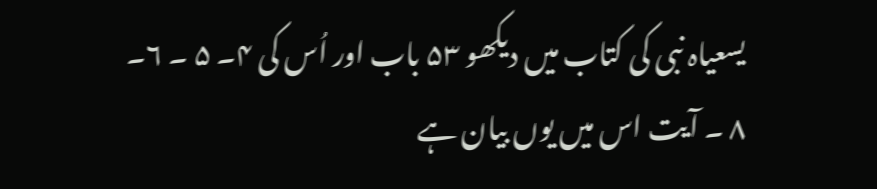یسعیاہ نبی کی کتاب میں دیکھو ۵۳ باب اور اُس کی ۴۔ ۵ ۔ ۶۔ ۸ ۔ آیت اس میں یوں بیان ہے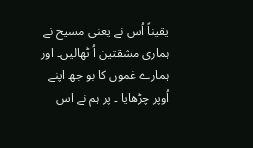یقیناً اُس نے یعنی مسیح نے ہماری مشقتین اُ ٹھالیں۔ اور ہمارے غموں کا بو جھ اپنے اُوپر چڑھایا ۔ پر ہم نے اس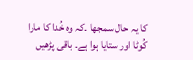کا یہ حال سمجھا ۔کہ وہ خُدا کا مارا کُوٹا اور ستایا ہوا ہے۔ باقی پڑھیں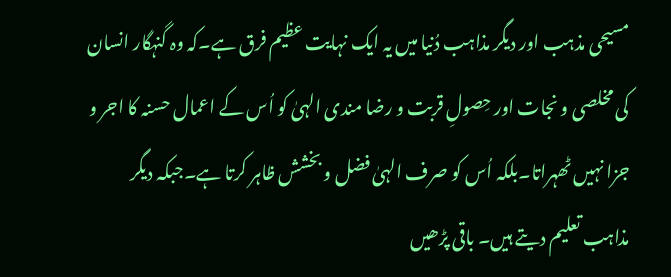مسيحی مذہب اور ديگر مذاہب دُنيا ميں يہ ايک نہايت عظيم فرق ہے۔کہ وہ گنہگار انسان کی مخلصی و نجات اور حِصولِ قربت و رضا مندی الہیٰ کو اُس کے اعمال حسنہ کا اجر و جزا نہيں ٹھہراتا۔بلکہ اُس کو صرف الہیٰ فضل و بخشش ظاہر کرتا ہے۔جبکہ ديگر مذاہب تعليم ديتے ہيں۔ باقی پڑھیں